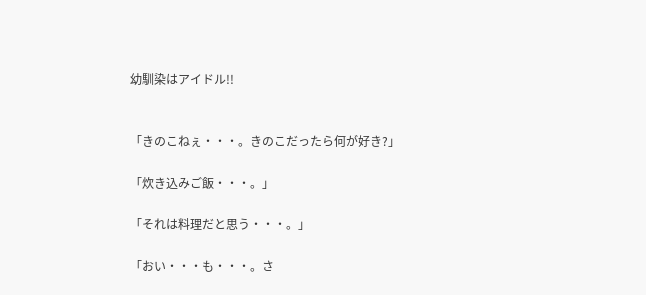幼馴染はアイドル!!


「きのこねぇ・・・。きのこだったら何が好き?」

「炊き込みご飯・・・。」

「それは料理だと思う・・・。」

「おい・・・も・・・。さ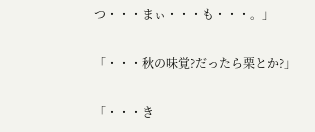つ・・・まぃ・・・も・・・。」

「・・・秋の味覚?だったら栗とか?」

「・・・き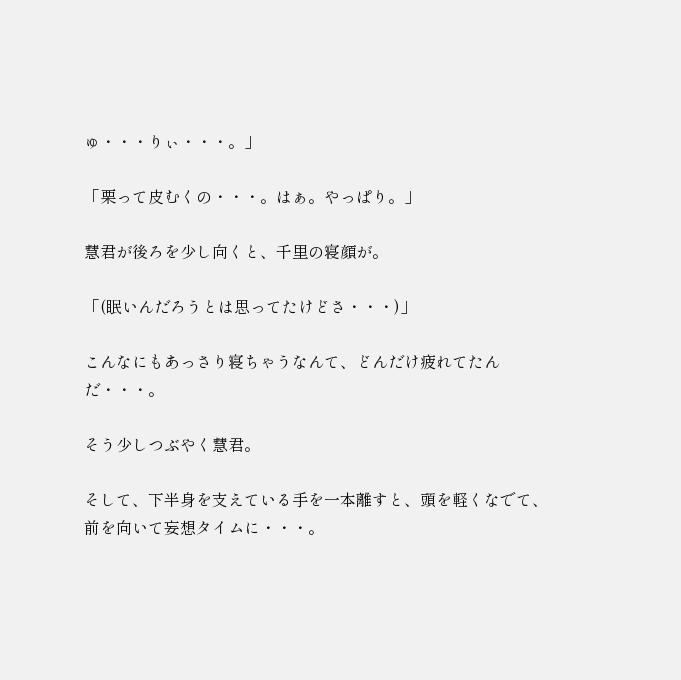ゅ・・・りぃ・・・。」

「栗って皮むくの・・・。はぁ。やっぱり。」

慧君が後ろを少し向くと、千里の寝顔が。

「(眠いんだろうとは思ってたけどさ・・・)」

こんなにもあっさり寝ちゃうなんて、どんだけ疲れてたんだ・・・。

そう少しつぶやく慧君。

そして、下半身を支えている手を一本離すと、頭を軽くなでて、前を向いて妄想タイムに・・・。